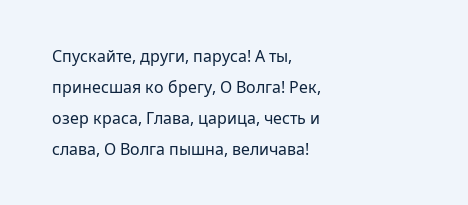Спускайте, други, паруса! А ты, принесшая ко брегу, О Волга! Рек, озер краса, Глава, царица, честь и слава, О Волга пышна, величава!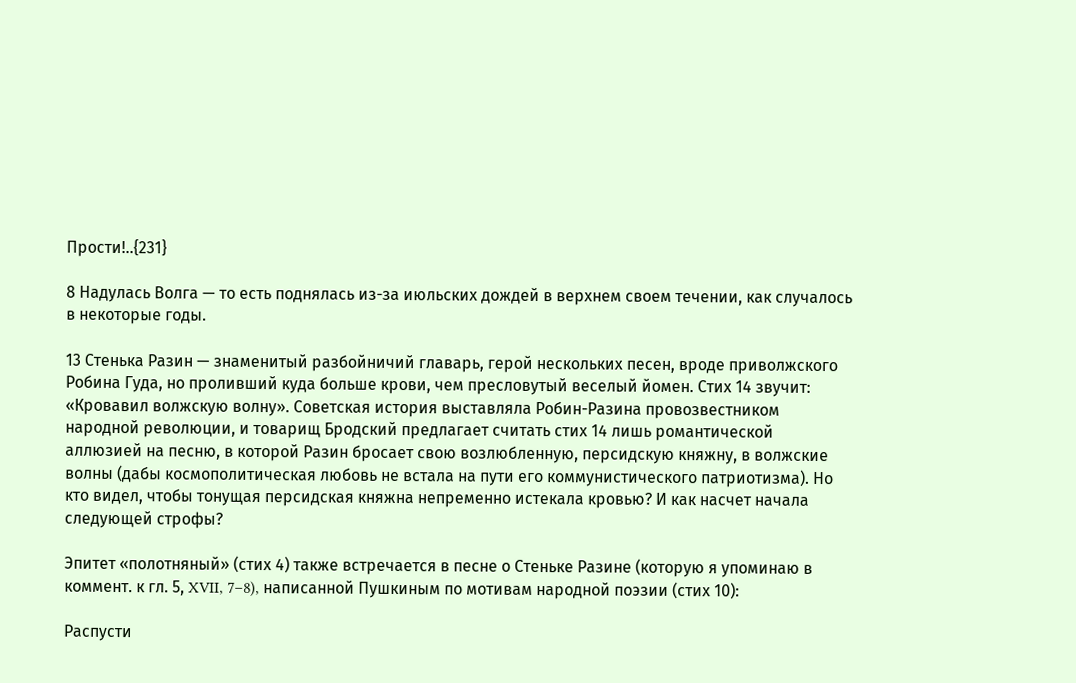Прости!..{231}

8 Надулась Волга — то есть поднялась из-за июльских дождей в верхнем своем течении, как случалось в некоторые годы.

13 Стенька Разин — знаменитый разбойничий главарь, герой нескольких песен, вроде приволжского Робина Гуда, но проливший куда больше крови, чем пресловутый веселый йомен. Стих 14 звучит: «Кровавил волжскую волну». Советская история выставляла Робин-Разина провозвестником народной революции, и товарищ Бродский предлагает считать стих 14 лишь романтической аллюзией на песню, в которой Разин бросает свою возлюбленную, персидскую княжну, в волжские волны (дабы космополитическая любовь не встала на пути его коммунистического патриотизма). Но кто видел, чтобы тонущая персидская княжна непременно истекала кровью? И как насчет начала следующей строфы?

Эпитет «полотняный» (стих 4) также встречается в песне о Стеньке Разине (которую я упоминаю в коммент. к гл. 5, XVII, 7–8), написанной Пушкиным по мотивам народной поэзии (стих 10):

Распусти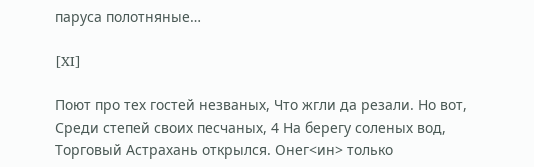паруса полотняные…

[XI]

Поют про тех гостей незваных, Что жгли да резали. Но вот, Среди степей своих песчаных, 4 На берегу соленых вод, Торговый Астрахань открылся. Онег<ин> только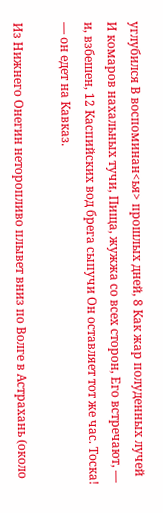углубился В воспоминан<ья> прошлых дней, 8 Как жар полуденных лучей И комаров нахальных тучи, Пища, жужжа со всех сторон, Его встречают, — и, взбешен, 12 Каспийских вод брега сыпучи Он оставляет тот же час. Тоска! — он едет на Кавказ.

Из Нижнего Онегин неторопливо плывет вниз по Волге в Астрахань (около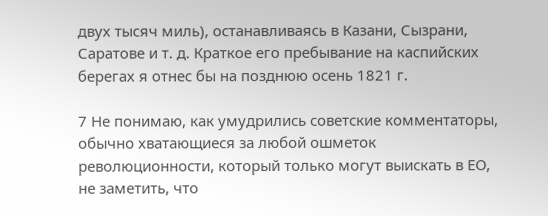двух тысяч миль), останавливаясь в Казани, Сызрани, Саратове и т. д. Краткое его пребывание на каспийских берегах я отнес бы на позднюю осень 1821 г.

7 Не понимаю, как умудрились советские комментаторы, обычно хватающиеся за любой ошметок революционности, который только могут выискать в ЕО, не заметить, что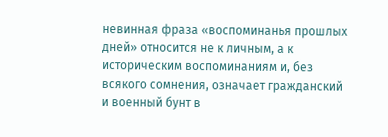невинная фраза «воспоминанья прошлых дней» относится не к личным, а к историческим воспоминаниям и, без всякого сомнения, означает гражданский и военный бунт в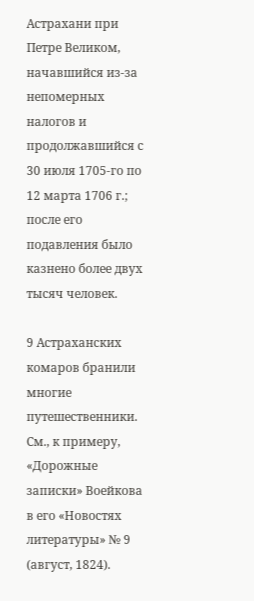Астрахани при Петре Великом, начавшийся из-за непомерных налогов и продолжавшийся с 30 июля 1705-го по 12 марта 1706 г.; после его подавления было казнено более двух тысяч человек.

9 Астраханских комаров бранили многие путешественники. См., к примеру, «Дорожные записки» Воейкова в его «Новостях литературы» № 9 (август, 1824).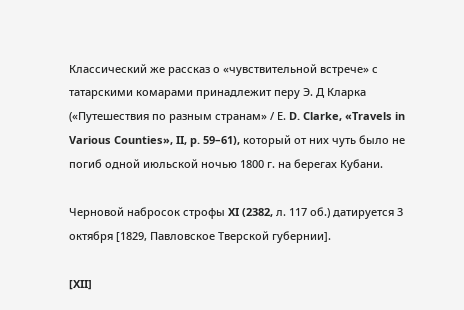Классический же рассказ о «чувствительной встрече» с татарскими комарами принадлежит перу Э. Д Кларка («Путешествия по разным странам» / Е. D. Clarke, «Travels in Various Counties», II, p. 59–61), который от них чуть было не погиб одной июльской ночью 1800 г. на берегах Кубани.

Черновой набросок строфы XI (2382, л. 117 об.) датируется 3 октября [1829, Павловское Тверской губернии].

[XII]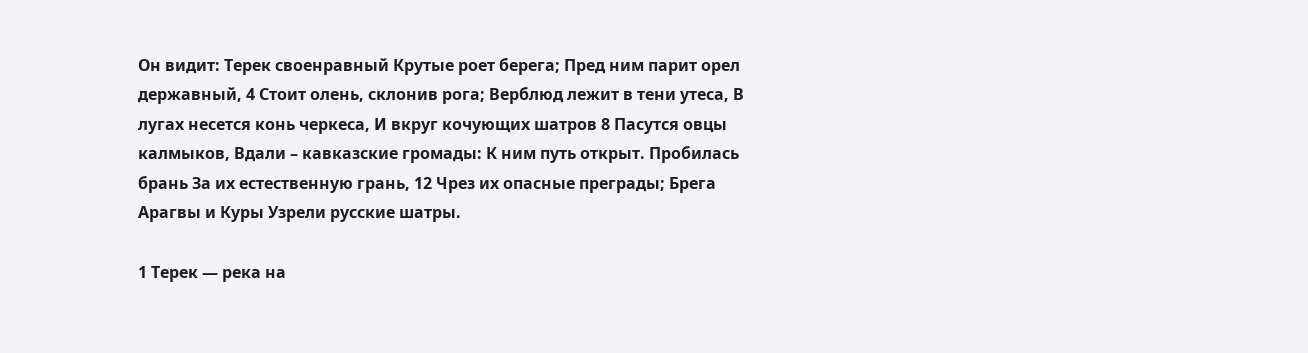Он видит: Терек своенравный Крутые роет берега; Пред ним парит орел державный, 4 Стоит олень, склонив рога; Верблюд лежит в тени утеса, В лугах несется конь черкеса, И вкруг кочующих шатров 8 Пасутся овцы калмыков, Вдали – кавказские громады: К ним путь открыт. Пробилась брань За их естественную грань, 12 Чрез их опасные преграды; Брега Арагвы и Куры Узрели русские шатры.

1 Терек — река на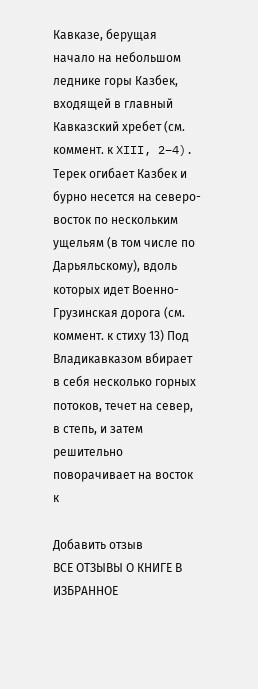Кавказе, берущая начало на небольшом леднике горы Казбек, входящей в главный Кавказский хребет (см. коммент. к XIII, 2–4). Терек огибает Казбек и бурно несется на северо-восток по нескольким ущельям (в том числе по Дарьяльскому), вдоль которых идет Военно-Грузинская дорога (см. коммент. к стиху 13) Под Владикавказом вбирает в себя несколько горных потоков, течет на север, в степь, и затем решительно поворачивает на восток к

Добавить отзыв
ВСЕ ОТЗЫВЫ О КНИГЕ В ИЗБРАННОЕ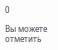0

Вы можете отметить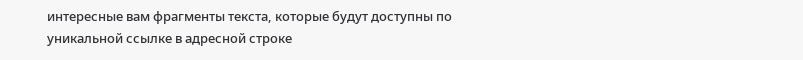интересные вам фрагменты текста, которые будут доступны по уникальной ссылке в адресной строке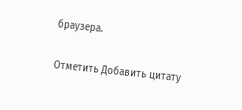браузера.

Отметить Добавить цитату